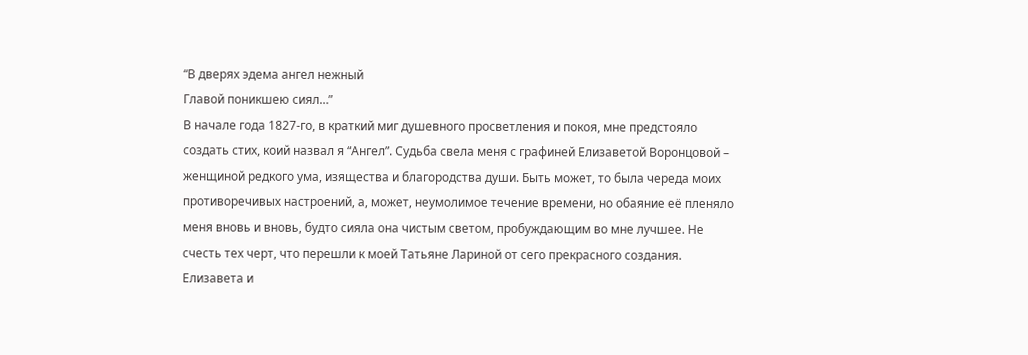“В дверях эдема ангел нежный
Главой поникшею сиял…”
В начале года 1827-го, в краткий миг душевного просветления и покоя, мне предстояло создать стих, коий назвал я “Ангел”. Судьба свела меня с графиней Елизаветой Воронцовой – женщиной редкого ума, изящества и благородства души. Быть может, то была череда моих противоречивых настроений, а, может, неумолимое течение времени, но обаяние её пленяло меня вновь и вновь, будто сияла она чистым светом, пробуждающим во мне лучшее. Не счесть тех черт, что перешли к моей Татьяне Лариной от сего прекрасного создания. Елизавета и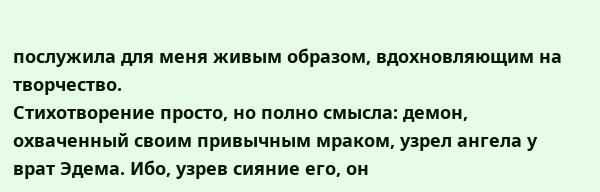послужила для меня живым образом, вдохновляющим на творчество.
Стихотворение просто, но полно смысла: демон, охваченный своим привычным мраком, узрел ангела у врат Эдема. Ибо, узрев сияние его, он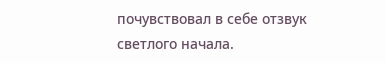почувствовал в себе отзвук светлого начала.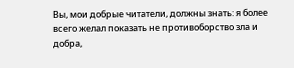Вы, мои добрые читатели, должны знать: я более всего желал показать не противоборство зла и добра,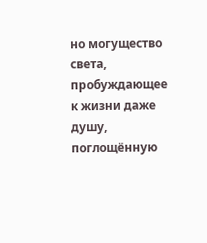но могущество света, пробуждающее к жизни даже душу, поглощённую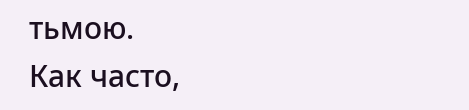тьмою.
Как часто,